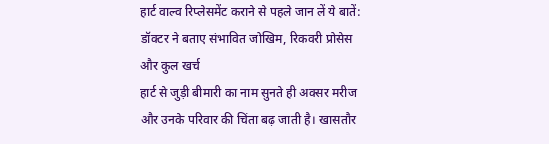हार्ट वाल्व रिप्लेसमेंट कराने से पहले जान लें ये बातें: डॉक्टर ने बताए संभावित जोखिम, रिकवरी प्रोसेस और कुल खर्च
हार्ट से जुड़ी बीमारी का नाम सुनते ही अक्सर मरीज और उनके परिवार की चिंता बढ़ जाती है। खासतौर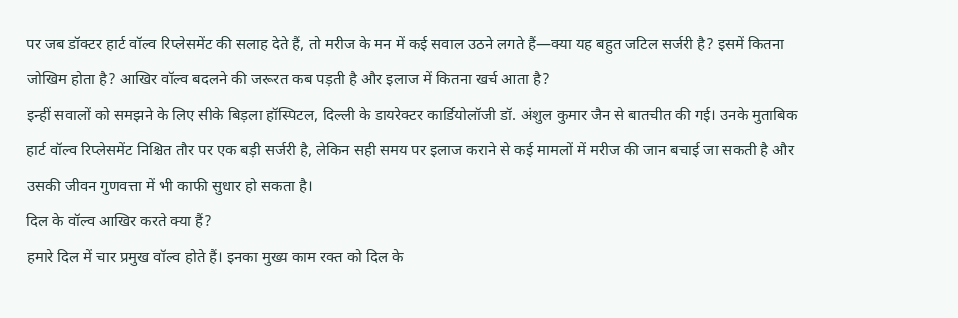पर जब डॉक्टर हार्ट वॉल्व रिप्लेसमेंट की सलाह देते हैं, तो मरीज के मन में कई सवाल उठने लगते हैं—क्या यह बहुत जटिल सर्जरी है? इसमें कितना जोखिम होता है? आखिर वॉल्व बदलने की जरूरत कब पड़ती है और इलाज में कितना खर्च आता है?
इन्हीं सवालों को समझने के लिए सीके बिड़ला हॉस्पिटल, दिल्ली के डायरेक्टर कार्डियोलॉजी डॉ. अंशुल कुमार जैन से बातचीत की गई। उनके मुताबिक हार्ट वॉल्व रिप्लेसमेंट निश्चित तौर पर एक बड़ी सर्जरी है, लेकिन सही समय पर इलाज कराने से कई मामलों में मरीज की जान बचाई जा सकती है और उसकी जीवन गुणवत्ता में भी काफी सुधार हो सकता है।
दिल के वॉल्व आखिर करते क्या हैं?
हमारे दिल में चार प्रमुख वॉल्व होते हैं। इनका मुख्य काम रक्त को दिल के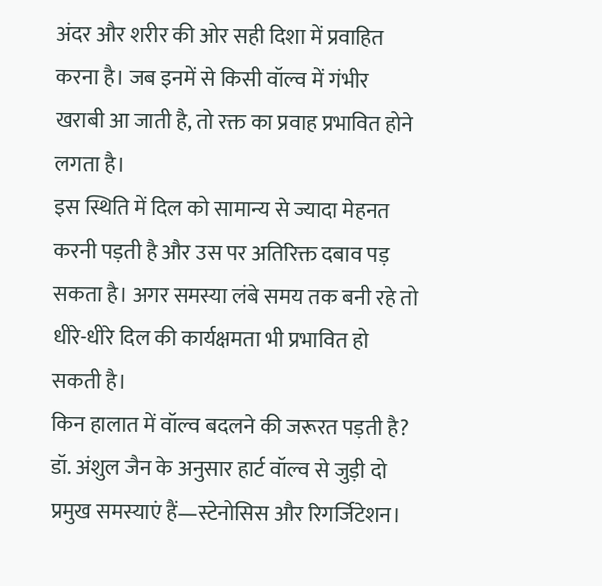अंदर और शरीर की ओर सही दिशा में प्रवाहित करना है। जब इनमें से किसी वॉल्व में गंभीर खराबी आ जाती है, तो रक्त का प्रवाह प्रभावित होने लगता है।
इस स्थिति में दिल को सामान्य से ज्यादा मेहनत करनी पड़ती है और उस पर अतिरिक्त दबाव पड़ सकता है। अगर समस्या लंबे समय तक बनी रहे तो धीरे-धीरे दिल की कार्यक्षमता भी प्रभावित हो सकती है।
किन हालात में वॉल्व बदलने की जरूरत पड़ती है?
डॉ. अंशुल जैन के अनुसार हार्ट वॉल्व से जुड़ी दो प्रमुख समस्याएं हैं—स्टेनोसिस और रिगर्जिटेशन।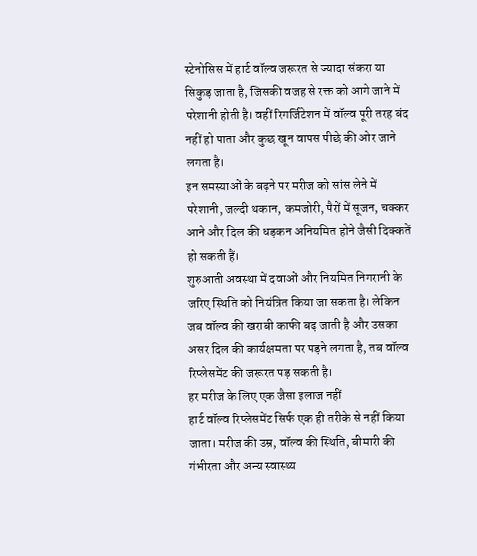स्टेनोसिस में हार्ट वॉल्व जरूरत से ज्यादा संकरा या सिकुड़ जाता है, जिसकी वजह से रक्त को आगे जाने में परेशानी होती है। वहीं रिगर्जिटेशन में वॉल्व पूरी तरह बंद नहीं हो पाता और कुछ खून वापस पीछे की ओर जाने लगता है।
इन समस्याओं के बढ़ने पर मरीज को सांस लेने में परेशानी, जल्दी थकान, कमजोरी, पैरों में सूजन, चक्कर आने और दिल की धड़कन अनियमित होने जैसी दिक्कतें हो सकती हैं।
शुरुआती अवस्था में दवाओं और नियमित निगरानी के जरिए स्थिति को नियंत्रित किया जा सकता है। लेकिन जब वॉल्व की खराबी काफी बढ़ जाती है और उसका असर दिल की कार्यक्षमता पर पड़ने लगता है, तब वॉल्व रिप्लेसमेंट की जरूरत पड़ सकती है।
हर मरीज के लिए एक जैसा इलाज नहीं
हार्ट वॉल्व रिप्लेसमेंट सिर्फ एक ही तरीके से नहीं किया जाता। मरीज की उम्र, वॉल्व की स्थिति, बीमारी की गंभीरता और अन्य स्वास्थ्य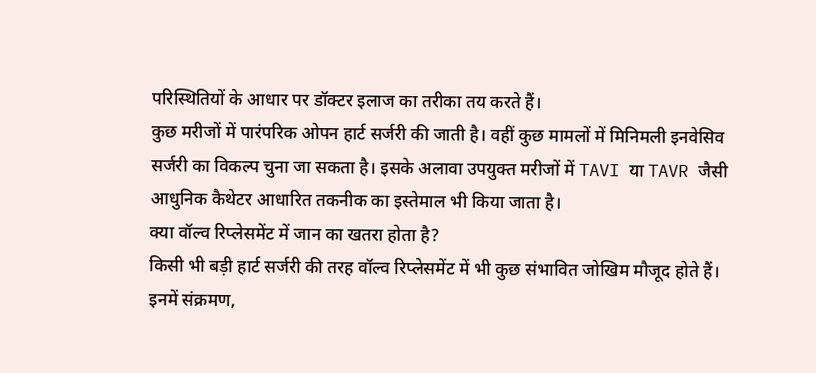परिस्थितियों के आधार पर डॉक्टर इलाज का तरीका तय करते हैं।
कुछ मरीजों में पारंपरिक ओपन हार्ट सर्जरी की जाती है। वहीं कुछ मामलों में मिनिमली इनवेसिव सर्जरी का विकल्प चुना जा सकता है। इसके अलावा उपयुक्त मरीजों में TAVI या TAVR जैसी आधुनिक कैथेटर आधारित तकनीक का इस्तेमाल भी किया जाता है।
क्या वॉल्व रिप्लेसमेंट में जान का खतरा होता है?
किसी भी बड़ी हार्ट सर्जरी की तरह वॉल्व रिप्लेसमेंट में भी कुछ संभावित जोखिम मौजूद होते हैं। इनमें संक्रमण,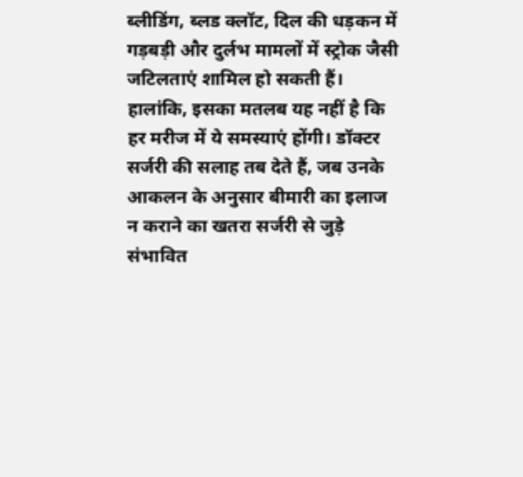ब्लीडिंग, ब्लड क्लॉट, दिल की धड़कन में गड़बड़ी और दुर्लभ मामलों में स्ट्रोक जैसी जटिलताएं शामिल हो सकती हैं।
हालांकि, इसका मतलब यह नहीं है कि हर मरीज में ये समस्याएं होंगी। डॉक्टर सर्जरी की सलाह तब देते हैं, जब उनके आकलन के अनुसार बीमारी का इलाज न कराने का खतरा सर्जरी से जुड़े संभावित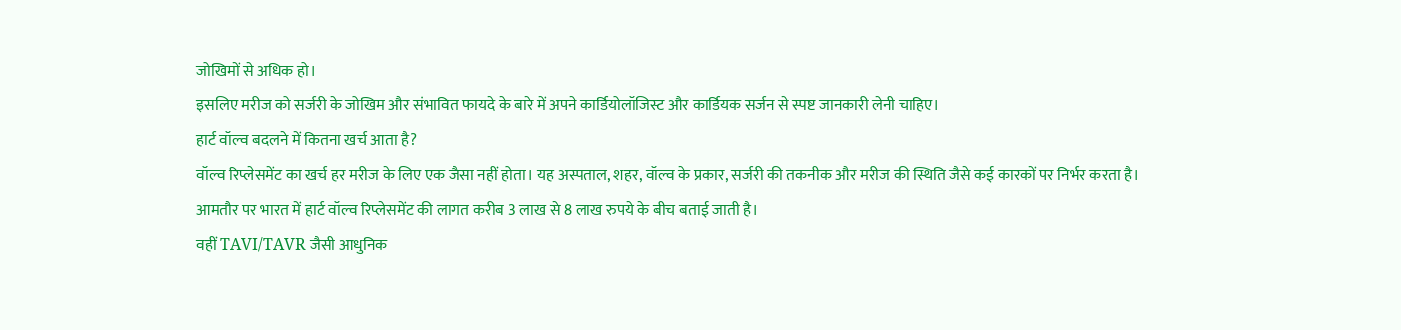जोखिमों से अधिक हो।
इसलिए मरीज को सर्जरी के जोखिम और संभावित फायदे के बारे में अपने कार्डियोलॉजिस्ट और कार्डियक सर्जन से स्पष्ट जानकारी लेनी चाहिए।
हार्ट वॉल्व बदलने में कितना खर्च आता है?
वॉल्व रिप्लेसमेंट का खर्च हर मरीज के लिए एक जैसा नहीं होता। यह अस्पताल, शहर, वॉल्व के प्रकार, सर्जरी की तकनीक और मरीज की स्थिति जैसे कई कारकों पर निर्भर करता है।
आमतौर पर भारत में हार्ट वॉल्व रिप्लेसमेंट की लागत करीब 3 लाख से 8 लाख रुपये के बीच बताई जाती है।
वहीं TAVI/TAVR जैसी आधुनिक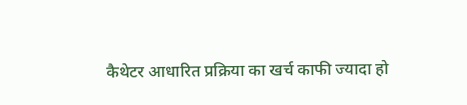कैथेटर आधारित प्रक्रिया का खर्च काफी ज्यादा हो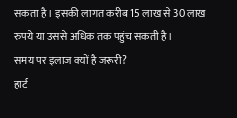सकता है। इसकी लागत करीब 15 लाख से 30 लाख रुपये या उससे अधिक तक पहुंच सकती है।
समय पर इलाज क्यों है जरूरी?
हार्ट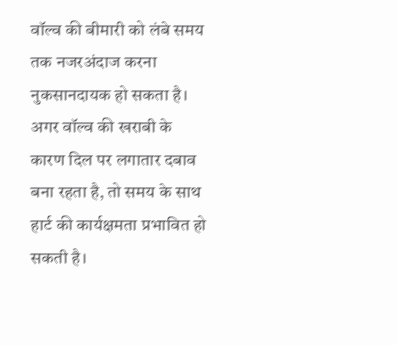वॉल्व की बीमारी को लंबे समय तक नजरअंदाज करना नुकसानदायक हो सकता है। अगर वॉल्व की खराबी के कारण दिल पर लगातार दबाव बना रहता है, तो समय के साथ हार्ट की कार्यक्षमता प्रभावित हो सकती है।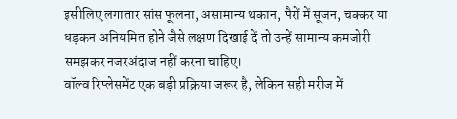इसीलिए लगातार सांस फूलना, असामान्य थकान, पैरों में सूजन, चक्कर या धड़कन अनियमित होने जैसे लक्षण दिखाई दें तो उन्हें सामान्य कमजोरी समझकर नजरअंदाज नहीं करना चाहिए।
वॉल्व रिप्लेसमेंट एक बड़ी प्रक्रिया जरूर है, लेकिन सही मरीज में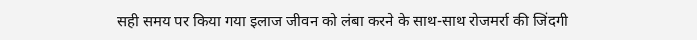सही समय पर किया गया इलाज जीवन को लंबा करने के साथ-साथ रोजमर्रा की जिंदगी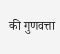की गुणवत्ता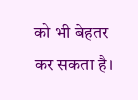को भी बेहतर कर सकता है।